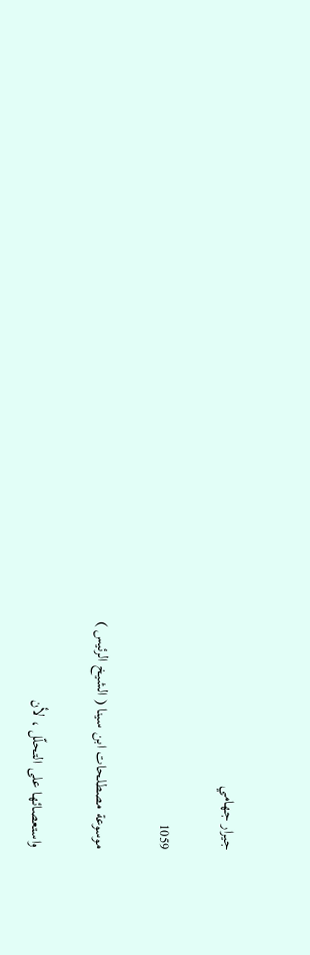جيرار جهامي

1059

موسوعة مصطلحات ابن سينا ( الشيخ الرئيس )

واستعصائها على التحلّل ، لأن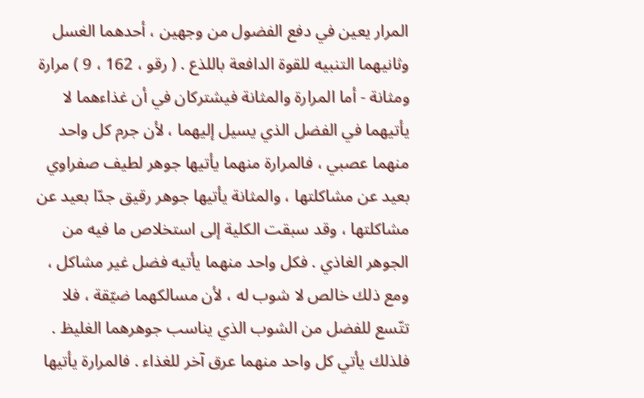المرار يعين في دفع الفضول من وجهين ، أحدهما الغسل وثانيهما التنبيه للقوة الدافعة باللذع . ( رقو ، 162 ، 9 ) مرارة ومثانة - أما المرارة والمثانة فيشتركان في أن غذاءهما لا يأتيهما في الفضل الذي يسيل إليهما ، لأن جرم كل واحد منهما عصبي ، فالمرارة منهما يأتيها جوهر لطيف صفراوي بعيد عن مشاكلتها ، والمثانة يأتيها جوهر رقيق جدّا بعيد عن مشاكلتها ، وقد سبقت الكلية إلى استخلاص ما فيه من الجوهر الغاذي . فكل واحد منهما يأتيه فضل غير مشاكل ، ومع ذلك خالص لا شوب له ، لأن مسالكهما ضيّقة ، فلا تتّسع للفضل من الشوب الذي يناسب جوهرهما الغليظ . فلذلك يأتي كل واحد منهما عرق آخر للغذاء . فالمرارة يأتيها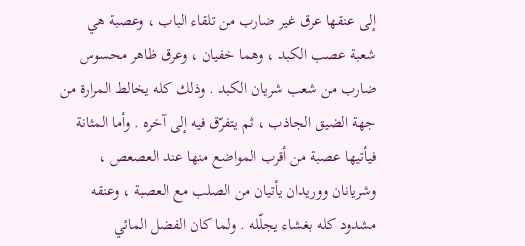إلى عنقها عرق غير ضارب من تلقاء الباب ، وعصبة هي شعبة عصب الكبد ، وهما خفيان ، وعرق ظاهر محسوس ضارب من شعب شريان الكبد . وذلك كله يخالط المرارة من جهة الضيق الجاذب ، ثم يتفرّق فيه إلى آخره . وأما المثانة فيأتيها عصبة من أقرب المواضع منها عند العصعص ، وشريانان ووريدان يأتيان من الصلب مع العصبة ، وعنقه مشدود كله بغشاء يجلّله . ولما كان الفضل المائي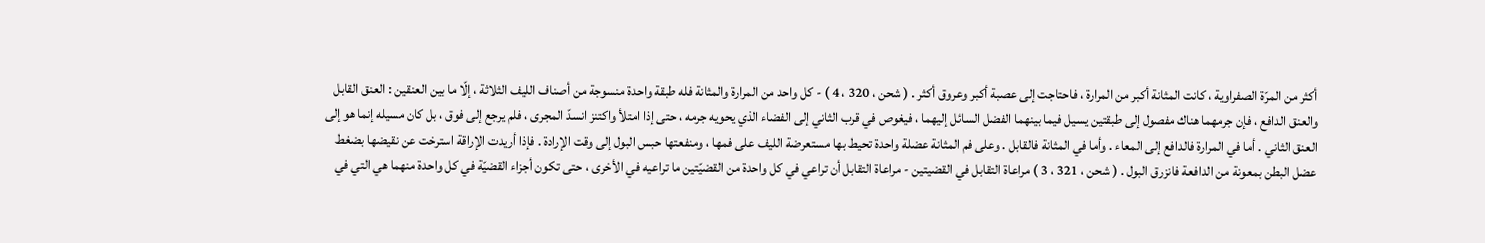أكثر من المرّة الصفراوية ، كانت المثانة أكبر من المرارة ، فاحتاجت إلى عصبة أكبر وعروق أكثر . ( شحن ، 320 ، 4 ) - كل واحد من المرارة والمثانة فله طبقة واحدة منسوجة من أصناف الليف الثلاثة ، إلّا ما بين العنقين : العنق القابل والعنق الدافع ، فإن جرمهما هناك مفصول إلى طبقتين يسيل فيما بينهما الفضل السائل إليهما ، فيغوص في قرب الثاني إلى الفضاء الذي يحويه جرمه ، حتى إذا امتلأ واكتنز انسدّ المجرى ، فلم يرجع إلى فوق ، بل كان مسيله إنما هو إلى العنق الثاني . أما في المرارة فالدافع إلى المعاء . وأما في المثانة فالقابل . وعلى فم المثانة عضلة واحدة تحيط بها مستعرضة الليف على فمها ، ومنفعتها حبس البول إلى وقت الإرادة . فإذا أريدت الإراقة استرخت عن نقيضها بضغط عضل البطن بمعونة من الدافعة فانزرق البول . ( شحن ، 321 ، 3 ) مراعاة التقابل في القضيتين - مراعاة التقابل أن تراعي في كل واحدة من القضيّتين ما تراعيه في الأخرى ، حتى تكون أجزاء القضيّة في كل واحدة منهما هي التي في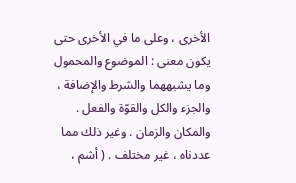الأخرى ، وعلى ما في الأخرى حتى يكون معنى : الموضوع والمحمول وما يشبههما والشرط والإضافة ، والجزء والكل والقوّة والفعل . والمكان والزمان . وغير ذلك مما عددناه ، غير مختلف . ( أشم ،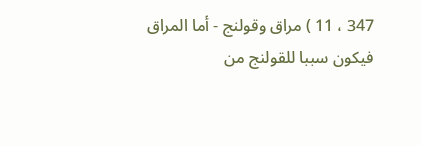347 ، 11 ) مراق وقولنج - أما المراق فيكون سببا للقولنج من